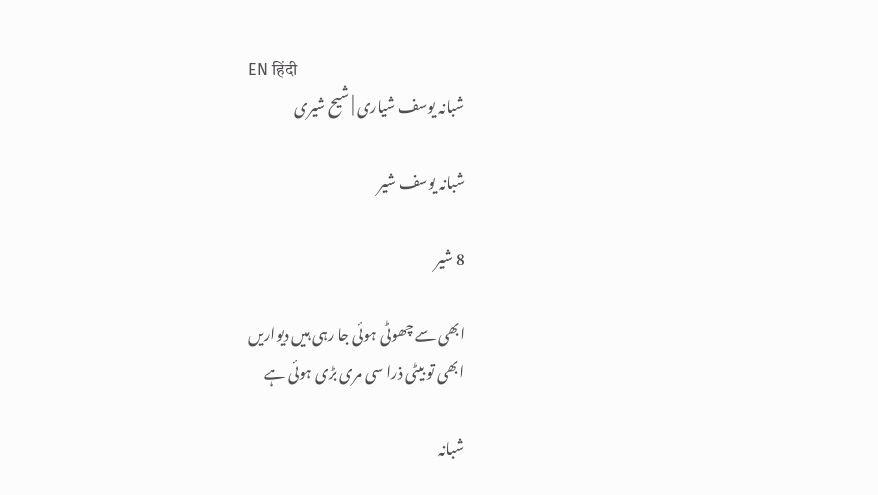EN हिंदी
شبانہ یوسف شیاری | شیح شیری

شبانہ یوسف شیر

8 شیر

ابھی سے چھوٹی ہوئی جا رہی ہیں دیواریں
ابھی تو بیٹی ذرا سی مری بڑی ہوئی ہے

شبانہ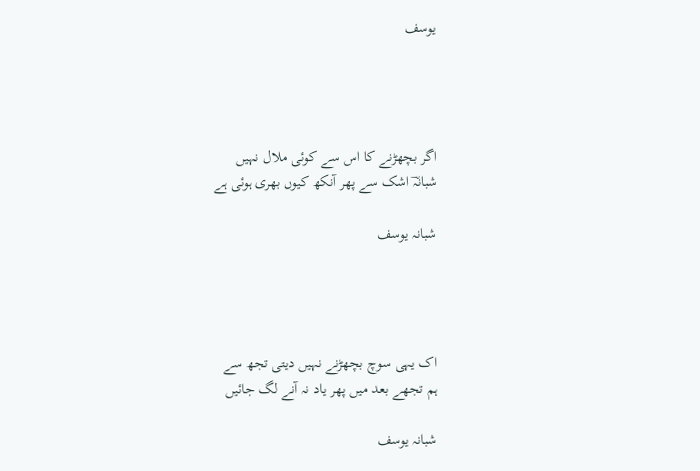یوسف




اگر بچھڑنے کا اس سے کوئی ملال نہیں
شبانہؔ اشک سے پھر آنکھ کیوں بھری ہوئی ہے

شبانہ یوسف




اک یہی سوچ بچھڑنے نہیں دیتی تجھ سے
ہم تجھے بعد میں پھر یاد نہ آنے لگ جائیں

شبانہ یوسف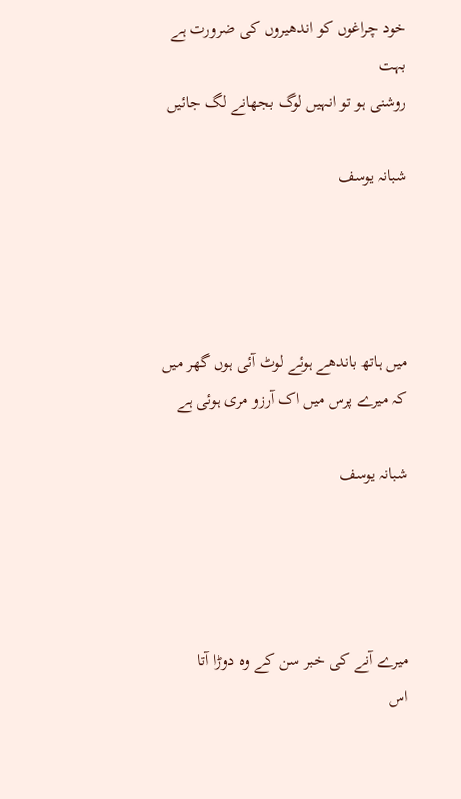خود چراغوں کو اندھیروں کی ضرورت ہے بہت
روشنی ہو تو انہیں لوگ بجھانے لگ جائیں

شبانہ یوسف




میں ہاتھ باندھے ہوئے لوٹ آئی ہوں گھر میں
کہ میرے پرس میں اک آرزو مری ہوئی ہے

شبانہ یوسف




میرے آنے کی خبر سن کے وہ دوڑا آتا
اس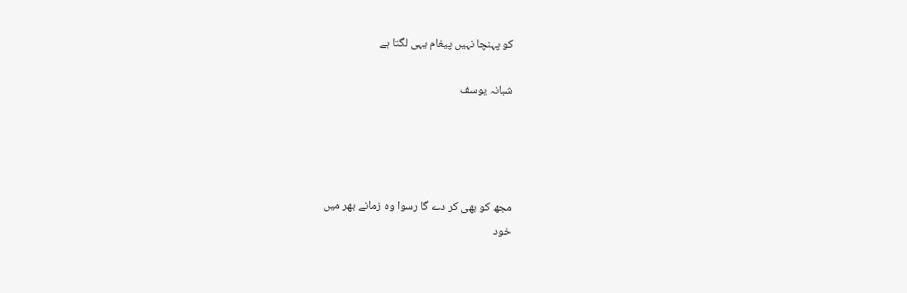کو پہنچا نہیں پیغام یہی لگتا ہے

شبانہ یوسف




مجھ کو بھی کر دے گا رسوا وہ زمانے بھر میں
خود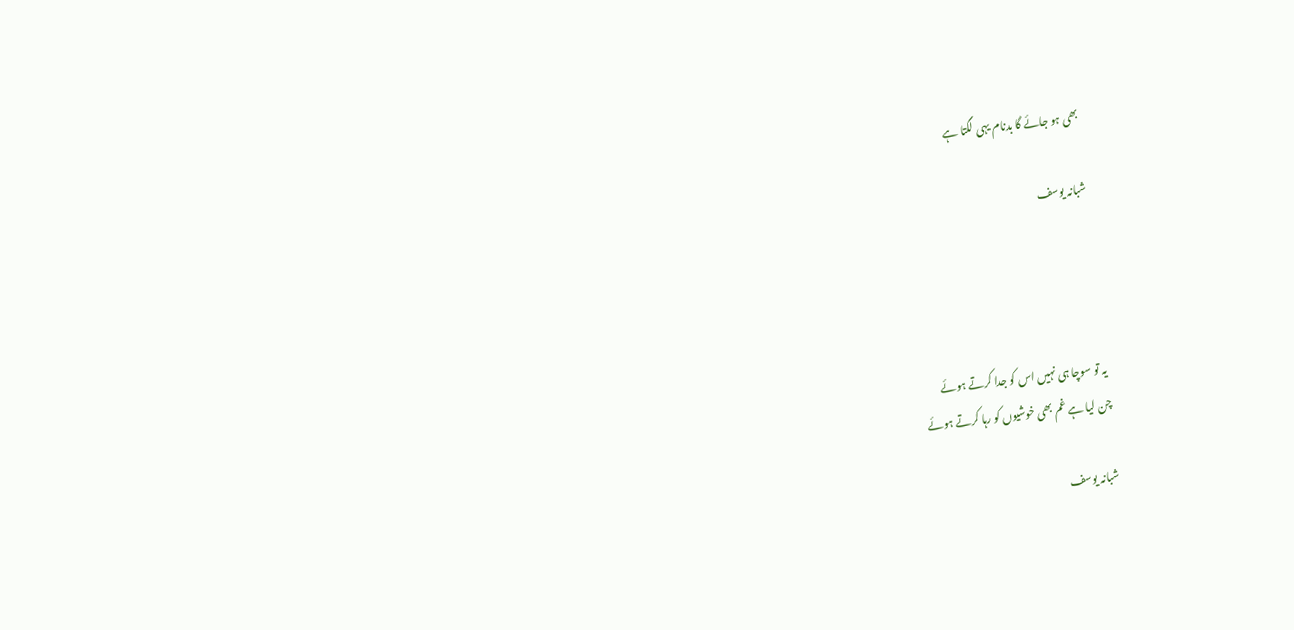بھی ہو جائے گا بدنام یہی لگتا ہے

شبانہ یوسف




یہ تو سوچا ہی نہیں اس کو جدا کرتے ہوئے
چن لیا ہے غم بھی خوشیوں کو رہا کرتے ہوئے

شبانہ یوسف